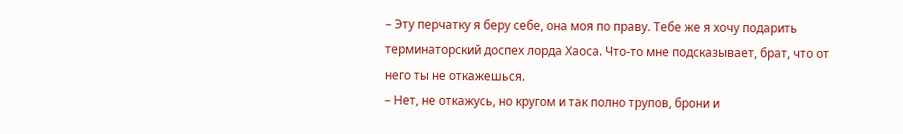– Эту перчатку я беру себе, она моя по праву. Тебе же я хочу подарить терминаторский доспех лорда Хаоса. Что-то мне подсказывает, брат, что от него ты не откажешься.
– Нет, не откажусь, но кругом и так полно трупов, брони и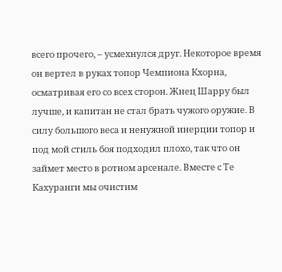всего прочего, – усмехнулся друг. Некоторое время он вертел в руках топор Чемпиона Кхорна, осматривая его со всех сторон. Жнец Шарру был лучше, и капитан не стал брать чужого оружие. В силу большого веса и ненужной инерции топор и под мой стиль боя подходил плохо, так что он займет место в ротном арсенале. Вместе с Те Кахуранги мы очистим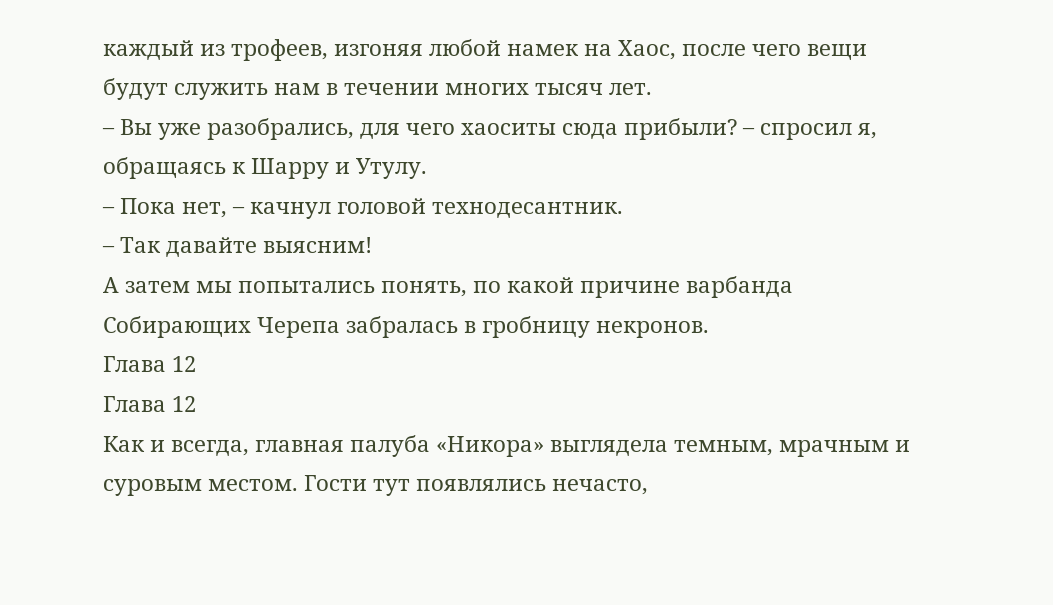каждый из трофеев, изгоняя любой намек на Хаос, после чего вещи будут служить нам в течении многих тысяч лет.
– Вы уже разобрались, для чего хаоситы сюда прибыли? – спросил я, обращаясь к Шарру и Утулу.
– Пока нет, – качнул головой технодесантник.
– Так давайте выясним!
А затем мы попытались понять, по какой причине варбанда Собирающих Черепа забралась в гробницу некронов.
Глава 12
Глава 12
Как и всегда, главная палуба «Никора» выглядела темным, мрачным и суровым местом. Гости тут появлялись нечасто,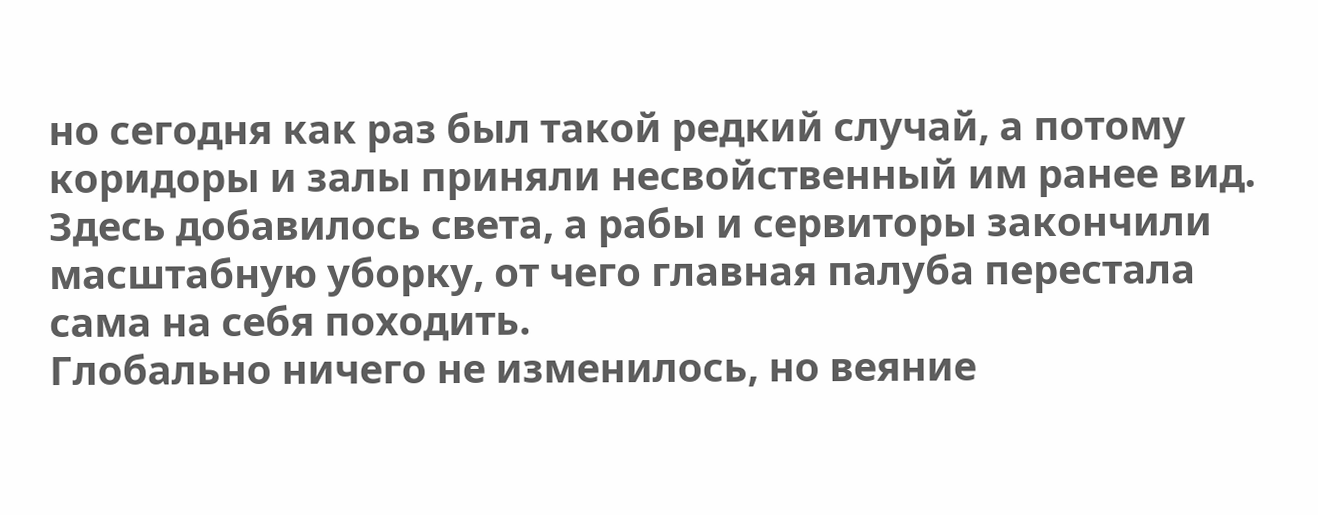но сегодня как раз был такой редкий случай, а потому коридоры и залы приняли несвойственный им ранее вид. Здесь добавилось света, а рабы и сервиторы закончили масштабную уборку, от чего главная палуба перестала сама на себя походить.
Глобально ничего не изменилось, но веяние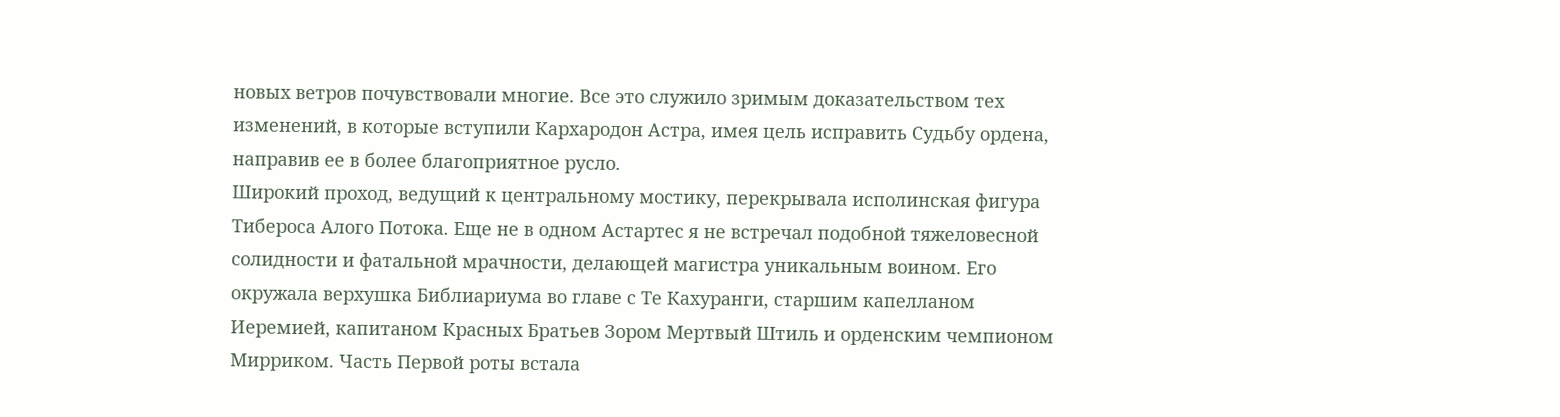новых ветров почувствовали многие. Все это служило зримым доказательством тех изменений, в которые вступили Кархародон Астра, имея цель исправить Судьбу ордена, направив ее в более благоприятное русло.
Широкий проход, ведущий к центральному мостику, перекрывала исполинская фигура Тибероса Алого Потока. Еще не в одном Астартес я не встречал подобной тяжеловесной солидности и фатальной мрачности, делающей магистра уникальным воином. Его окружала верхушка Библиариума во главе с Те Кахуранги, старшим капелланом Иеремией, капитаном Красных Братьев Зором Мертвый Штиль и орденским чемпионом Мирриком. Часть Первой роты встала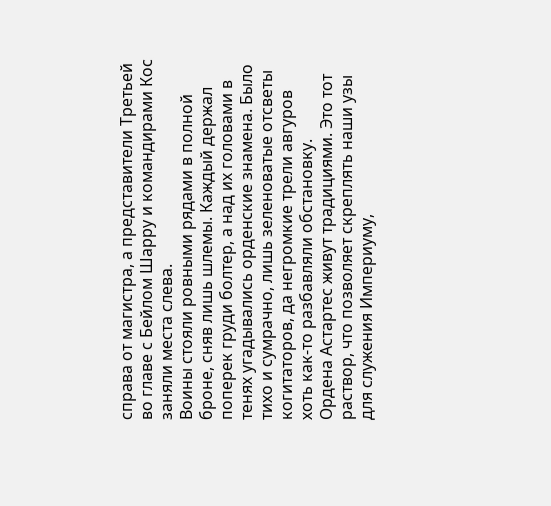справа от магистра, а представители Третьей во главе с Бейлом Шарру и командирами Кос заняли места слева.
Воины стояли ровными рядами в полной броне, сняв лишь шлемы. Каждый держал поперек груди болтер, а над их головами в тенях угадывались орденские знамена. Было тихо и сумрачно, лишь зеленоватые отсветы когитаторов, да негромкие трели авгуров хоть как-то разбавляли обстановку.
Ордена Астартес живут традициями. Это тот раствор, что позволяет скреплять наши узы для служения Империуму,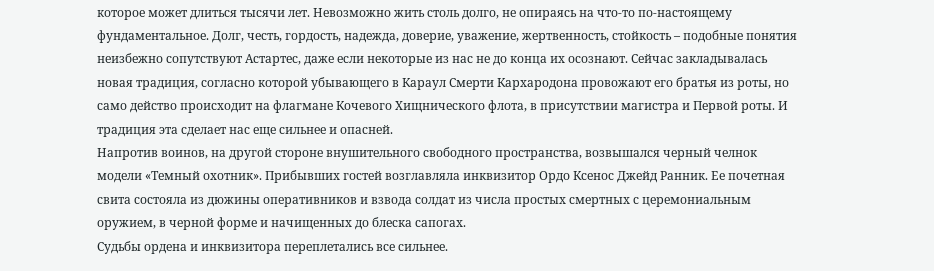которое может длиться тысячи лет. Невозможно жить столь долго, не опираясь на что-то по-настоящему фундаментальное. Долг, честь, гордость, надежда, доверие, уважение, жертвенность, стойкость – подобные понятия неизбежно сопутствуют Астартес, даже если некоторые из нас не до конца их осознают. Сейчас закладывалась новая традиция, согласно которой убывающего в Караул Смерти Кархародона провожают его братья из роты, но само действо происходит на флагмане Кочевого Хищнического флота, в присутствии магистра и Первой роты. И традиция эта сделает нас еще сильнее и опасней.
Напротив воинов, на другой стороне внушительного свободного пространства, возвышался черный челнок модели «Темный охотник». Прибывших гостей возглавляла инквизитор Ордо Ксенос Джейд Ранник. Ее почетная свита состояла из дюжины оперативников и взвода солдат из числа простых смертных с церемониальным оружием, в черной форме и начищенных до блеска сапогах.
Судьбы ордена и инквизитора переплетались все сильнее.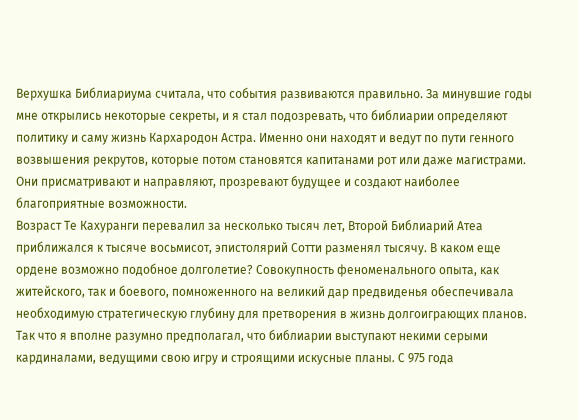Верхушка Библиариума считала, что события развиваются правильно. За минувшие годы мне открылись некоторые секреты, и я стал подозревать, что библиарии определяют политику и саму жизнь Кархародон Астра. Именно они находят и ведут по пути генного возвышения рекрутов, которые потом становятся капитанами рот или даже магистрами. Они присматривают и направляют, прозревают будущее и создают наиболее благоприятные возможности.
Возраст Те Кахуранги перевалил за несколько тысяч лет, Второй Библиарий Атеа приближался к тысяче восьмисот, эпистолярий Сотти разменял тысячу. В каком еще ордене возможно подобное долголетие? Совокупность феноменального опыта, как житейского, так и боевого, помноженного на великий дар предвиденья обеспечивала необходимую стратегическую глубину для претворения в жизнь долгоиграющих планов. Так что я вполне разумно предполагал, что библиарии выступают некими серыми кардиналами, ведущими свою игру и строящими искусные планы. С 975 года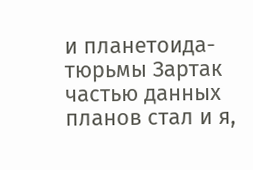и планетоида-тюрьмы Зартак частью данных планов стал и я,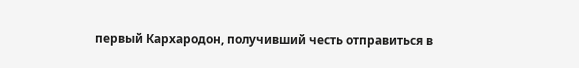первый Кархародон, получивший честь отправиться в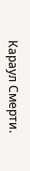Караул Смерти.